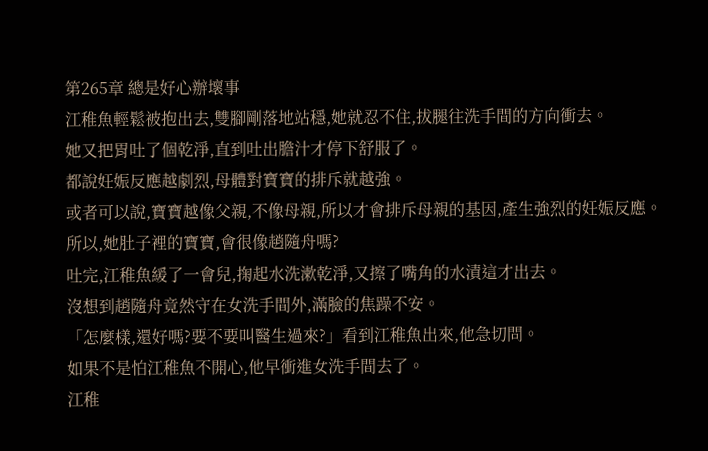第265章 總是好心辦壞事
江稚魚輕鬆被抱出去,雙腳剛落地站穩,她就忍不住,拔腿往洗手間的方向衝去。
她又把胃吐了個乾淨,直到吐出膽汁才停下舒服了。
都說妊娠反應越劇烈,母體對寶寶的排斥就越強。
或者可以說,寶寶越像父親,不像母親,所以才會排斥母親的基因,產生強烈的妊娠反應。
所以,她肚子裡的寶寶,會很像趙隨舟嗎?
吐完,江稚魚緩了一會兒,掬起水洗漱乾淨,又擦了嘴角的水漬這才出去。
沒想到趙隨舟竟然守在女洗手間外,滿臉的焦躁不安。
「怎麼樣,還好嗎?要不要叫醫生過來?」看到江稚魚出來,他急切問。
如果不是怕江稚魚不開心,他早衝進女洗手間去了。
江稚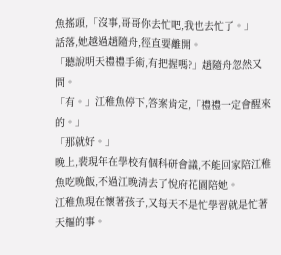魚搖頭,「沒事,哥哥你去忙吧,我也去忙了。」
話落,她越過趙隨舟,徑直要離開。
「聽說明天禮禮手術,有把握嗎?」趙隨舟忽然又問。
「有。」江稚魚停下,答案肯定,「禮禮一定會醒來的。」
「那就好。」
晚上,裴現年在學校有個科研會議,不能回家陪江稚魚吃晚飯,不過江晚清去了悅府花園陪她。
江稚魚現在懷著孩子,又每天不是忙學習就是忙著天樞的事。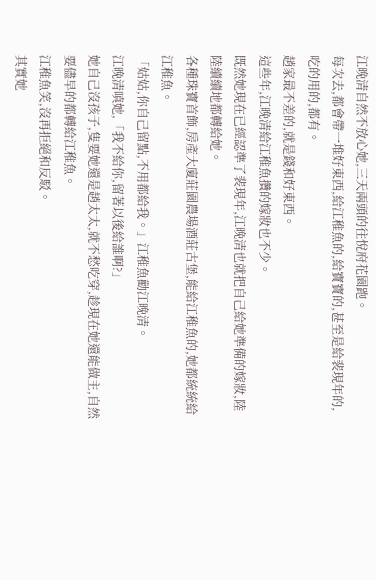江晚清自然不放心她,三天兩頭的往悅府花園跑。
每次去,都會帶一堆好東西,給江稚魚的,給寶寶的,甚至是給裴現年的,吃的用的,都有。
趙家最不差的,就是錢和好東西。
這些年,江晚清給江稚魚攢的嫁妝也不少。
既然她現在已經認準了裴現年,江晚清也就把自己給她準備的嫁妝,陸陸續續地都轉給她。
各種珠寶首飾,房產大廈莊園農場酒莊古堡,能給江稚魚的,她都統統給江稚魚。
「姑姑,你自己留點,不用都給我。」江稚魚勸江晚清。
江晚清嗔她,「我不給你,留著以後給誰啊?」
她自己沒孩子,隻要她還是趙太太,就不愁吃穿,趁現在她還能做主,自然要儘早的都轉給江稚魚。
江稚魚笑,沒再拒絕和反駁。
其實她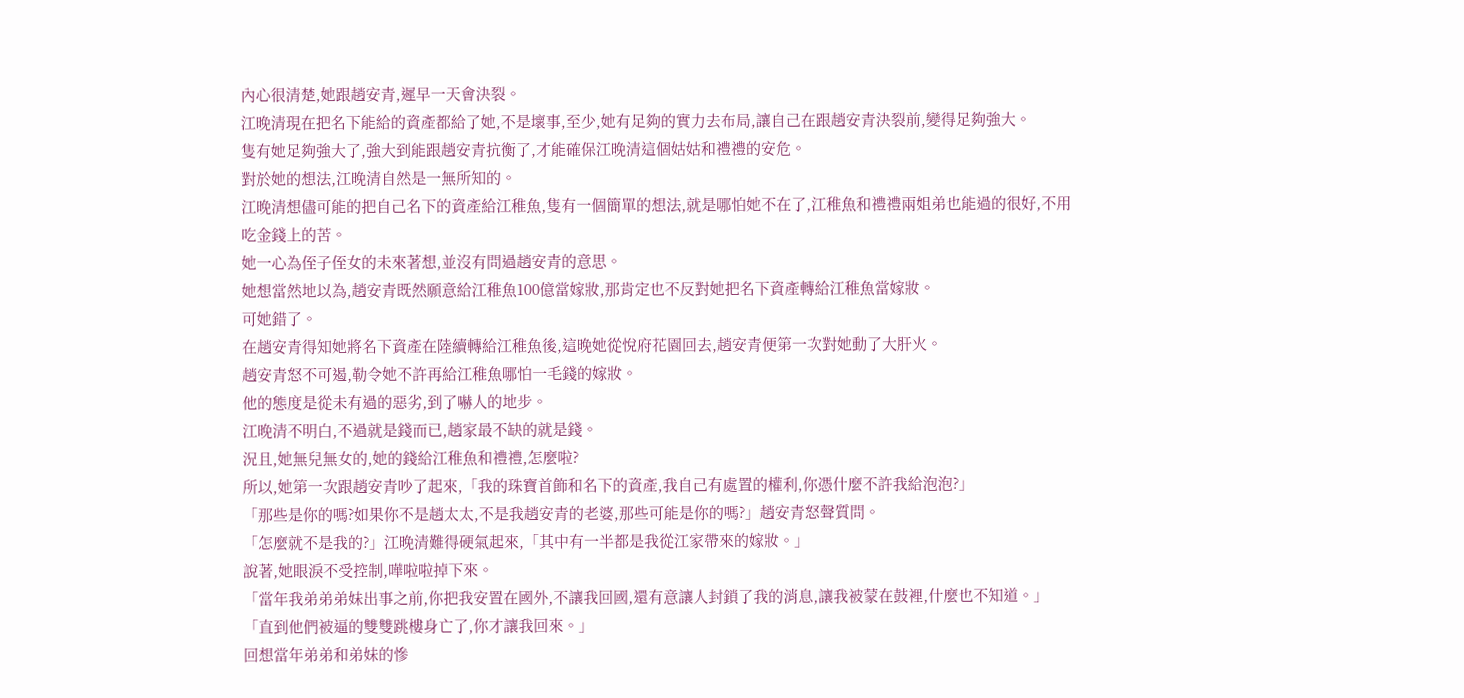內心很清楚,她跟趙安青,遲早一天會決裂。
江晚清現在把名下能給的資產都給了她,不是壞事,至少,她有足夠的實力去布局,讓自己在跟趙安青決裂前,變得足夠強大。
隻有她足夠強大了,強大到能跟趙安青抗衡了,才能確保江晚清這個姑姑和禮禮的安危。
對於她的想法,江晚清自然是一無所知的。
江晚清想儘可能的把自己名下的資產給江稚魚,隻有一個簡單的想法,就是哪怕她不在了,江稚魚和禮禮兩姐弟也能過的很好,不用吃金錢上的苦。
她一心為侄子侄女的未來著想,並沒有問過趙安青的意思。
她想當然地以為,趙安青既然願意給江稚魚100億當嫁妝,那肯定也不反對她把名下資產轉給江稚魚當嫁妝。
可她錯了。
在趙安青得知她將名下資產在陸續轉給江稚魚後,這晚她從悅府花園回去,趙安青便第一次對她動了大肝火。
趙安青怒不可遏,勒令她不許再給江稚魚哪怕一毛錢的嫁妝。
他的態度是從未有過的惡劣,到了嚇人的地步。
江晚清不明白,不過就是錢而已,趙家最不缺的就是錢。
況且,她無兒無女的,她的錢給江稚魚和禮禮,怎麼啦?
所以,她第一次跟趙安青吵了起來,「我的珠寶首飾和名下的資產,我自己有處置的權利,你憑什麼不許我給泡泡?」
「那些是你的嗎?如果你不是趙太太,不是我趙安青的老婆,那些可能是你的嗎?」趙安青怒聲質問。
「怎麼就不是我的?」江晚清難得硬氣起來,「其中有一半都是我從江家帶來的嫁妝。」
說著,她眼淚不受控制,嘩啦啦掉下來。
「當年我弟弟弟妹出事之前,你把我安置在國外,不讓我回國,還有意讓人封鎖了我的消息,讓我被蒙在鼓裡,什麼也不知道。」
「直到他們被逼的雙雙跳樓身亡了,你才讓我回來。」
回想當年弟弟和弟妹的慘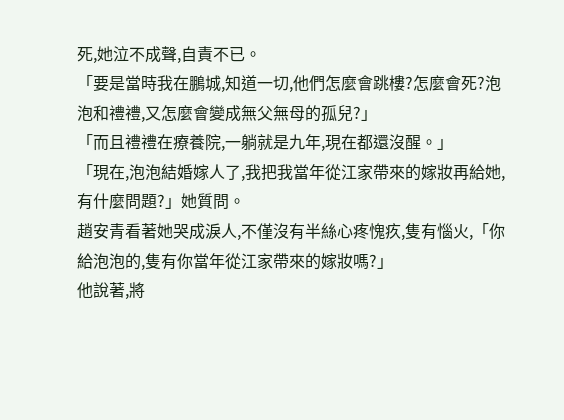死,她泣不成聲,自責不已。
「要是當時我在鵬城,知道一切,他們怎麼會跳樓?怎麼會死?泡泡和禮禮,又怎麼會變成無父無母的孤兒?」
「而且禮禮在療養院,一躺就是九年,現在都還沒醒。」
「現在,泡泡結婚嫁人了,我把我當年從江家帶來的嫁妝再給她,有什麼問題?」她質問。
趙安青看著她哭成淚人,不僅沒有半絲心疼愧疚,隻有惱火,「你給泡泡的,隻有你當年從江家帶來的嫁妝嗎?」
他說著,將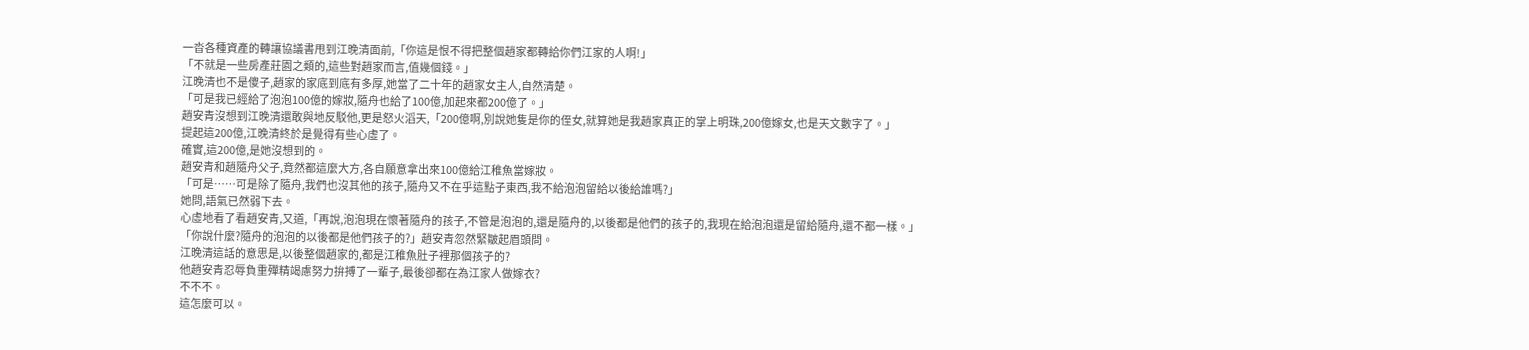一沓各種資產的轉讓協議書甩到江晚清面前,「你這是恨不得把整個趙家都轉給你們江家的人啊!」
「不就是一些房產莊園之類的,這些對趙家而言,值幾個錢。」
江晚清也不是傻子,趙家的家底到底有多厚,她當了二十年的趙家女主人,自然清楚。
「可是我已經給了泡泡100億的嫁妝,隨舟也給了100億,加起來都200億了。」
趙安青沒想到江晚清還敢與地反駁他,更是怒火滔天,「200億啊,別說她隻是你的侄女,就算她是我趙家真正的掌上明珠,200億嫁女,也是天文數字了。」
提起這200億,江晚清終於是覺得有些心虛了。
確實,這200億,是她沒想到的。
趙安青和趙隨舟父子,竟然都這麼大方,各自願意拿出來100億給江稚魚當嫁妝。
「可是……可是除了隨舟,我們也沒其他的孩子,隨舟又不在乎這點子東西,我不給泡泡留給以後給誰嗎?」
她問,語氣已然弱下去。
心虛地看了看趙安青,又道,「再說,泡泡現在懷著隨舟的孩子,不管是泡泡的,還是隨舟的,以後都是他們的孩子的,我現在給泡泡還是留給隨舟,還不都一樣。」
「你說什麼?隨舟的泡泡的以後都是他們孩子的?」趙安青忽然緊皺起眉頭問。
江晚清這話的意思是,以後整個趙家的,都是江稚魚肚子裡那個孩子的?
他趙安青忍辱負重殫精竭慮努力拚搏了一輩子,最後卻都在為江家人做嫁衣?
不不不。
這怎麼可以。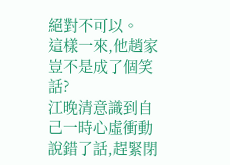絕對不可以。
這樣一來,他趙家豈不是成了個笑話?
江晚清意識到自己一時心虛衝動說錯了話,趕緊閉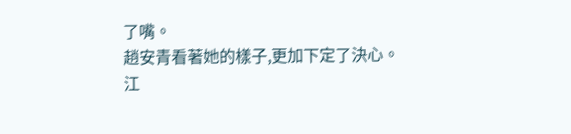了嘴。
趙安青看著她的樣子,更加下定了決心。
江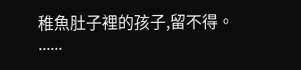稚魚肚子裡的孩子,留不得。
......